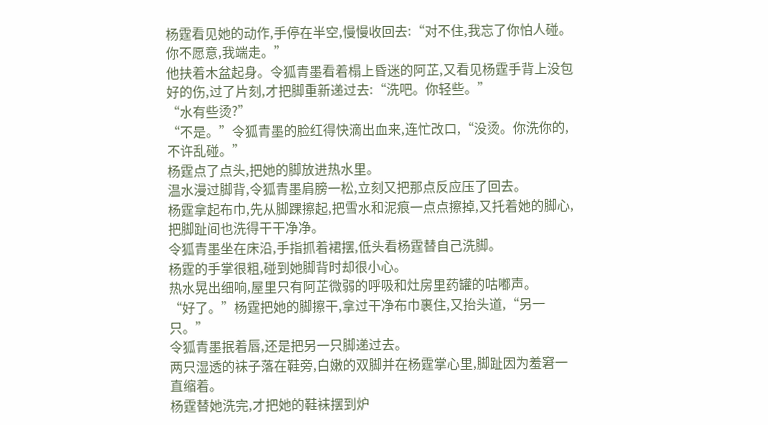杨霆看见她的动作,手停在半空,慢慢收回去:“对不住,我忘了你怕人碰。你不愿意,我端走。”
他扶着木盆起身。令狐青墨看着榻上昏迷的阿芷,又看见杨霆手背上没包好的伤,过了片刻,才把脚重新递过去:“洗吧。你轻些。”
“水有些烫?”
“不是。”令狐青墨的脸红得快滴出血来,连忙改口,“没烫。你洗你的,不许乱碰。”
杨霆点了点头,把她的脚放进热水里。
温水漫过脚背,令狐青墨肩膀一松,立刻又把那点反应压了回去。
杨霆拿起布巾,先从脚踝擦起,把雪水和泥痕一点点擦掉,又托着她的脚心,把脚趾间也洗得干干净净。
令狐青墨坐在床沿,手指抓着裙摆,低头看杨霆替自己洗脚。
杨霆的手掌很粗,碰到她脚背时却很小心。
热水晃出细响,屋里只有阿芷微弱的呼吸和灶房里药罐的咕嘟声。
“好了。”杨霆把她的脚擦干,拿过干净布巾裹住,又抬头道,“另一只。”
令狐青墨抿着唇,还是把另一只脚递过去。
两只湿透的袜子落在鞋旁,白嫩的双脚并在杨霆掌心里,脚趾因为羞窘一直缩着。
杨霆替她洗完,才把她的鞋袜摆到炉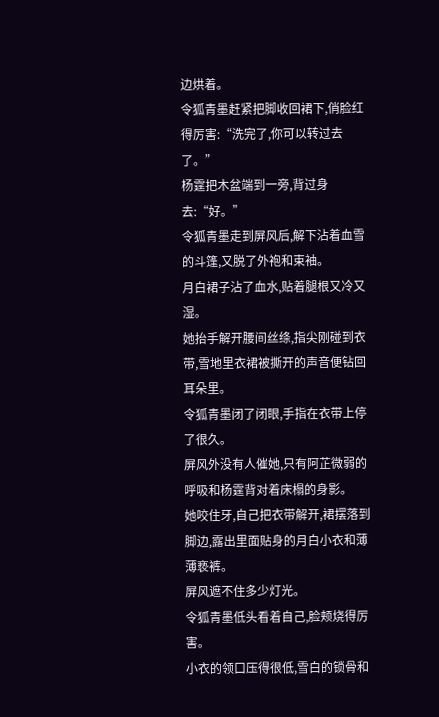边烘着。
令狐青墨赶紧把脚收回裙下,俏脸红得厉害:“洗完了,你可以转过去了。”
杨霆把木盆端到一旁,背过身去:“好。”
令狐青墨走到屏风后,解下沾着血雪的斗篷,又脱了外袍和束袖。
月白裙子沾了血水,贴着腿根又冷又湿。
她抬手解开腰间丝绦,指尖刚碰到衣带,雪地里衣裙被撕开的声音便钻回耳朵里。
令狐青墨闭了闭眼,手指在衣带上停了很久。
屏风外没有人催她,只有阿芷微弱的呼吸和杨霆背对着床榻的身影。
她咬住牙,自己把衣带解开,裙摆落到脚边,露出里面贴身的月白小衣和薄薄亵裤。
屏风遮不住多少灯光。
令狐青墨低头看着自己,脸颊烧得厉害。
小衣的领口压得很低,雪白的锁骨和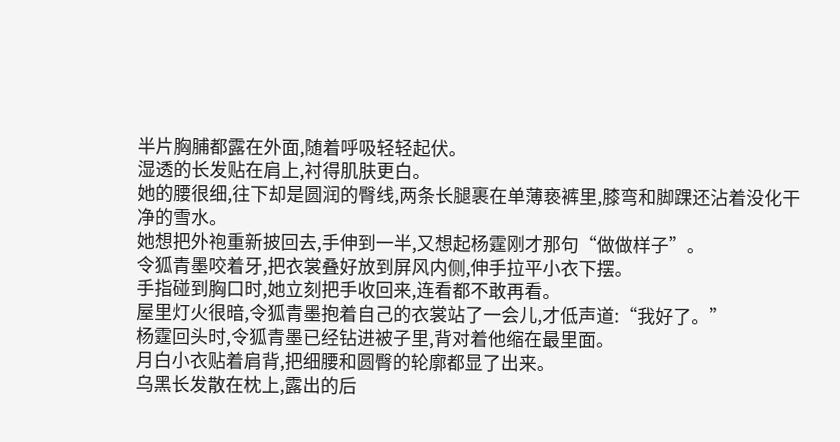半片胸脯都露在外面,随着呼吸轻轻起伏。
湿透的长发贴在肩上,衬得肌肤更白。
她的腰很细,往下却是圆润的臀线,两条长腿裹在单薄亵裤里,膝弯和脚踝还沾着没化干净的雪水。
她想把外袍重新披回去,手伸到一半,又想起杨霆刚才那句“做做样子”。
令狐青墨咬着牙,把衣裳叠好放到屏风内侧,伸手拉平小衣下摆。
手指碰到胸口时,她立刻把手收回来,连看都不敢再看。
屋里灯火很暗,令狐青墨抱着自己的衣裳站了一会儿,才低声道:“我好了。”
杨霆回头时,令狐青墨已经钻进被子里,背对着他缩在最里面。
月白小衣贴着肩背,把细腰和圆臀的轮廓都显了出来。
乌黑长发散在枕上,露出的后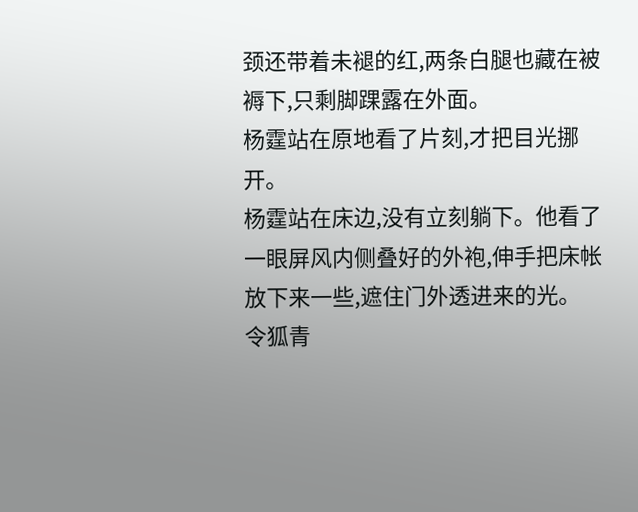颈还带着未褪的红,两条白腿也藏在被褥下,只剩脚踝露在外面。
杨霆站在原地看了片刻,才把目光挪开。
杨霆站在床边,没有立刻躺下。他看了一眼屏风内侧叠好的外袍,伸手把床帐放下来一些,遮住门外透进来的光。
令狐青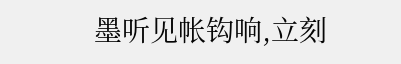墨听见帐钩响,立刻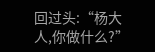回过头:“杨大人,你做什么?”